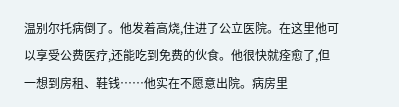温别尔托病倒了。他发着高烧,住进了公立医院。在这里他可以享受公费医疗,还能吃到免费的伙食。他很快就痊愈了,但一想到房租、鞋钱……他实在不愿意出院。病房里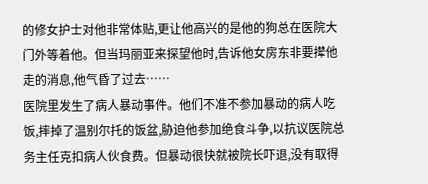的修女护士对他非常体贴,更让他高兴的是他的狗总在医院大门外等着他。但当玛丽亚来探望他时,告诉他女房东非要撵他走的消息,他气昏了过去……
医院里发生了病人暴动事件。他们不准不参加暴动的病人吃饭,摔掉了温别尔托的饭盆,胁迫他参加绝食斗争,以抗议医院总务主任克扣病人伙食费。但暴动很快就被院长吓退,没有取得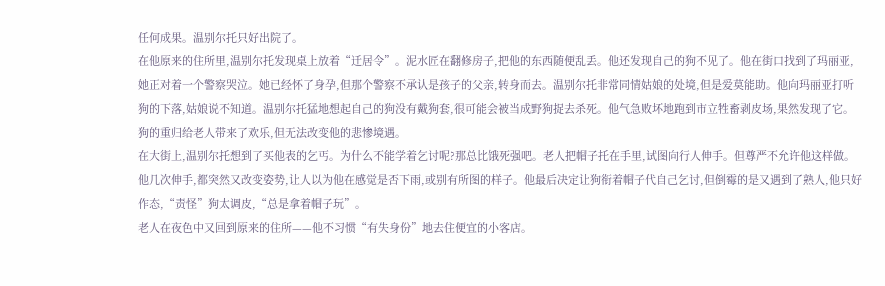任何成果。温别尔托只好出院了。
在他原来的住所里,温别尔托发现桌上放着“迁居令”。泥水匠在翻修房子,把他的东西随便乱丢。他还发现自己的狗不见了。他在街口找到了玛丽亚,她正对着一个警察哭泣。她已经怀了身孕,但那个警察不承认是孩子的父亲,转身而去。温别尔托非常同情姑娘的处境,但是爱莫能助。他向玛丽亚打听狗的下落,姑娘说不知道。温别尔托猛地想起自己的狗没有戴狗套,很可能会被当成野狗捉去杀死。他气急败坏地跑到市立牲畜剥皮场,果然发现了它。狗的重归给老人带来了欢乐,但无法改变他的悲惨境遇。
在大街上,温别尔托想到了买他表的乞丐。为什么不能学着乞讨呢?那总比饿死强吧。老人把帽子托在手里,试图向行人伸手。但尊严不允许他这样做。他几次伸手,都突然又改变姿势,让人以为他在感觉是否下雨,或别有所图的样子。他最后决定让狗衔着帽子代自己乞讨,但倒霉的是又遇到了熟人,他只好作态,“责怪”狗太调皮,“总是拿着帽子玩”。
老人在夜色中又回到原来的住所——他不习惯“有失身份”地去住便宜的小客店。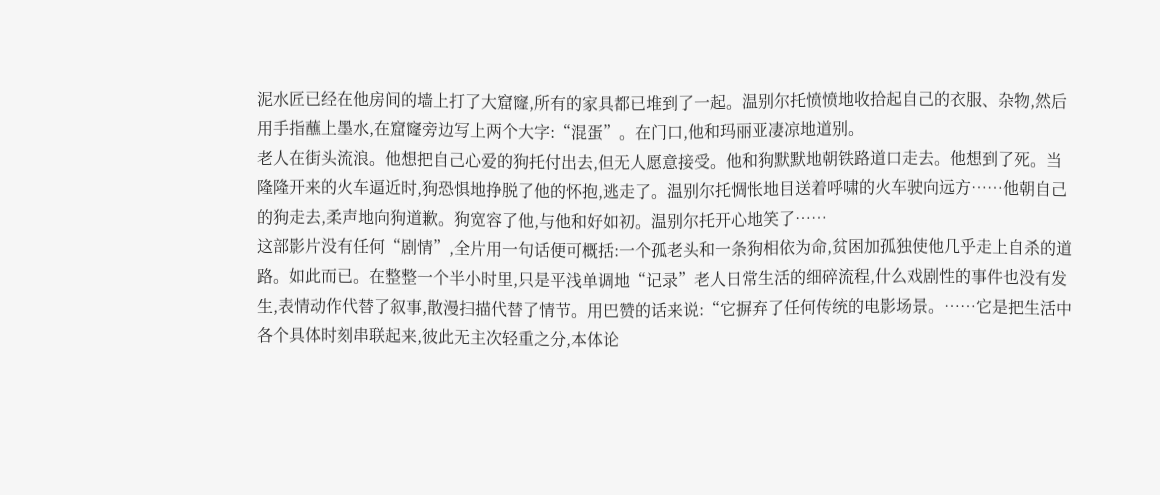泥水匠已经在他房间的墙上打了大窟窿,所有的家具都已堆到了一起。温别尔托愤愤地收拾起自己的衣服、杂物,然后用手指蘸上墨水,在窟窿旁边写上两个大字:“混蛋”。在门口,他和玛丽亚凄凉地道别。
老人在街头流浪。他想把自己心爱的狗托付出去,但无人愿意接受。他和狗默默地朝铁路道口走去。他想到了死。当隆隆开来的火车逼近时,狗恐惧地挣脱了他的怀抱,逃走了。温别尔托惆怅地目送着呼啸的火车驶向远方……他朝自己的狗走去,柔声地向狗道歉。狗宽容了他,与他和好如初。温别尔托开心地笑了……
这部影片没有任何“剧情”,全片用一句话便可概括:一个孤老头和一条狗相依为命,贫困加孤独使他几乎走上自杀的道路。如此而已。在整整一个半小时里,只是平浅单调地“记录”老人日常生活的细碎流程,什么戏剧性的事件也没有发生,表情动作代替了叙事,散漫扫描代替了情节。用巴赞的话来说:“它摒弃了任何传统的电影场景。……它是把生活中各个具体时刻串联起来,彼此无主次轻重之分,本体论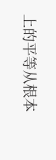上的平等从根本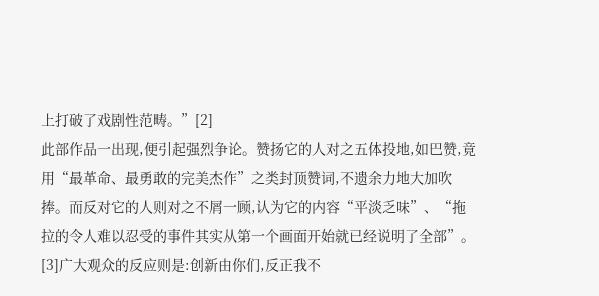上打破了戏剧性范畴。”[2]
此部作品一出现,便引起强烈争论。赞扬它的人对之五体投地,如巴赞,竟用“最革命、最勇敢的完美杰作”之类封顶赞词,不遗余力地大加吹捧。而反对它的人则对之不屑一顾,认为它的内容“平淡乏味”、“拖拉的令人难以忍受的事件其实从第一个画面开始就已经说明了全部”。[3]广大观众的反应则是:创新由你们,反正我不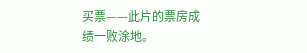买票——此片的票房成绩一败涂地。